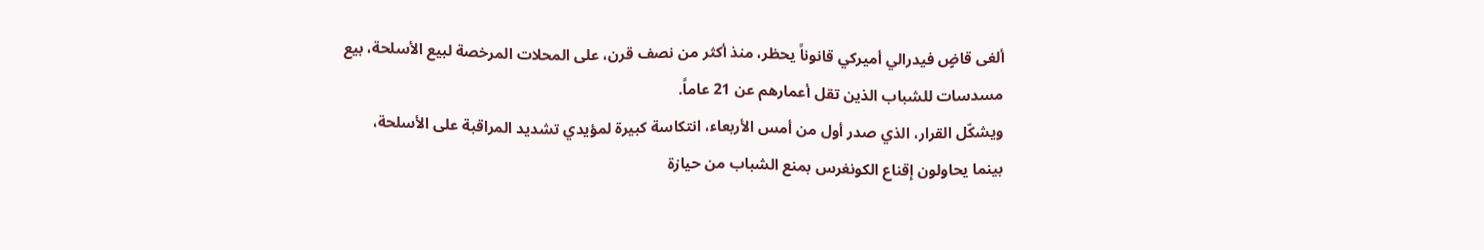ألغى قاضٍ فيدرالي أميركي قانوناً يحظر، منذ أكثر من نصف قرن، على المحلات المرخصة لبيع الأسلحة، بيع مسدسات للشباب الذين تقل أعمارهم عن 21 عاماً.
ويشكّل القرار، الذي صدر أول من أمس الأربعاء، انتكاسة كبيرة لمؤيدي تشديد المراقبة على الأسلحة، بينما يحاولون إقناع الكونغرس بمنع الشباب من حيازة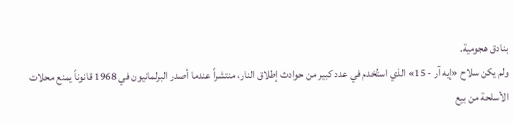بنادق هجومية.
ولم يكن سلاح «إيه آر - 15» الذي استُخدم في عدد كبير من حوادث إطلاق النار، منتشراً عندما أصدر البرلمانيون في 1968 قانوناً يمنع محلات الأسلحة من بيع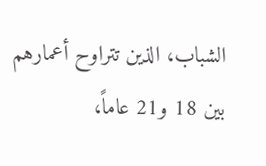الشباب، الذين تتراوح أعمارهم بين 18 و21 عاماً،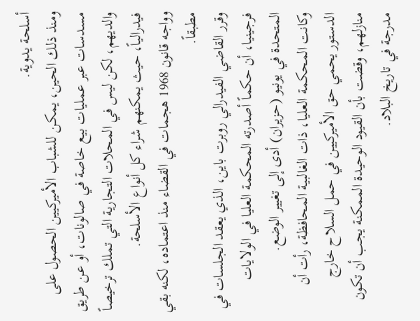أسلحة يدوية.
ومنذ ذلك الحين، يمكن للشباب الأميركيين الحصول على مسدسات عبر عمليات بيع خاصة في صالونات، أو عن طريق والديهم، لكن ليس في المحلات التجارية التي تملك ترخيصاً فيدرالياً، حيث يمكنهم شراء كل أنواع الأسلحة.
وواجه قانون 1968 هجمات في القضاء منذ اعتماده، لكنه بقي مطبقاً.
وقرر القاضي الفيدرالي روبرت باين، الذي يعقد الجلسات في فرجينيا، أن حكماً أصدرته المحكمة العليا في الولايات المتحدة في يونيو (حزيران) أدى إلى تغيير الوضع.
وكانت المحكمة العليا، ذات الغالبية المحافظة، رأت أن الدستور يحمي حق الأميركيين في حمل السلاح خارج منازلهم، وقضت بأن القيود الوحيدة الممكنة يجب أن تكون مدرجة في تاريخ البلاد.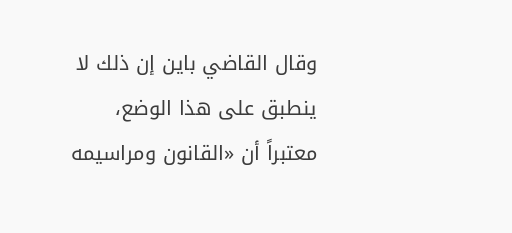وقال القاضي باين إن ذلك لا ينطبق على هذا الوضع، معتبراً أن «القانون ومراسيمه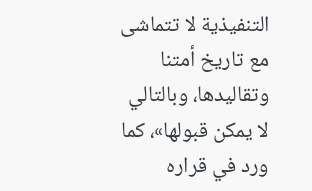التنفيذية لا تتماشى مع تاريخ أمتنا وتقاليدها، وبالتالي لا يمكن قبولها»، كما ورد في قراره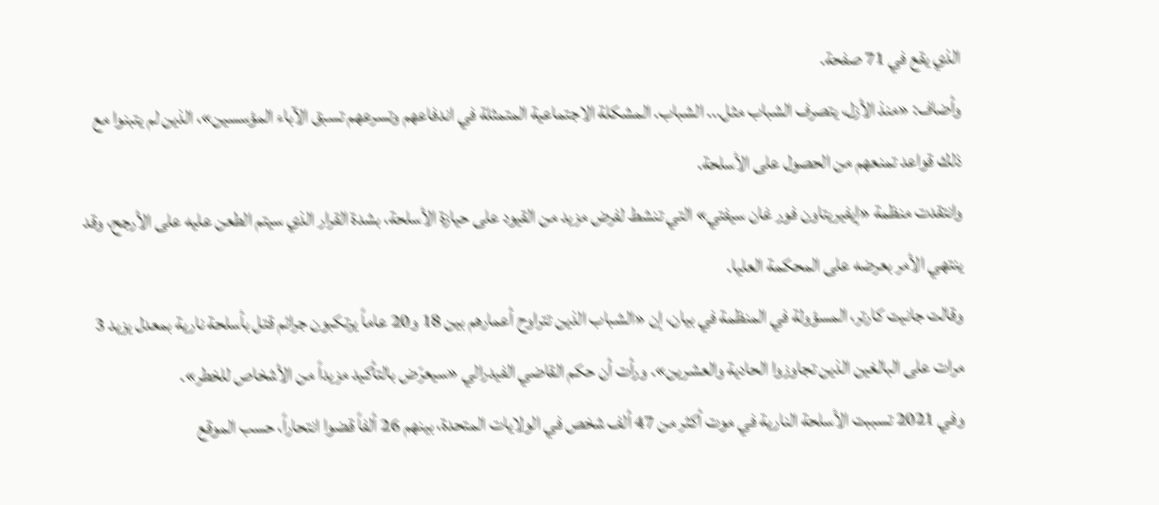الذي يقع في 71 صفحة.
وأضاف: «منذ الأزل، يتصرف الشباب مثل... الشباب. المشكلة الاجتماعية المتمثلة في اندفاعهم وتسرعهم تسبق الآباء المؤسسين»، الذين لم يتبنوا مع ذلك قواعد تمنعهم من الحصول على الأسلحة.
وانتقدت منظمة «إيفيريتاون فور غان سيفتي» التي تنشط لفرض مزيد من القيود على حيازة الأسلحة، بشدة القرار الذي سيتم الطعن عليه على الأرجح، وقد ينتهي الأمر بعرضه على المحكمة العليا.
وقالت جانيت كارتر، المسؤولة في المنظمة في بيان، إن «الشباب الذين تتراوح أعمارهم بين 18 و20 عاماً يرتكبون جرائم قتل بأسلحة نارية بمعدل يزيد 3 مرات على البالغين الذين تجاوزوا الحادية والعشرين». ورأت أن حكم القاضي الفيدرالي «سيعرّض بالتأكيد مزيداً من الأشخاص للخطر».
وفي 2021 تسببت الأسلحة النارية في موت أكثر من 47 ألف شخص في الولايات المتحدة، بينهم 26 ألفاً قضوا انتحاراً، حسب الموقع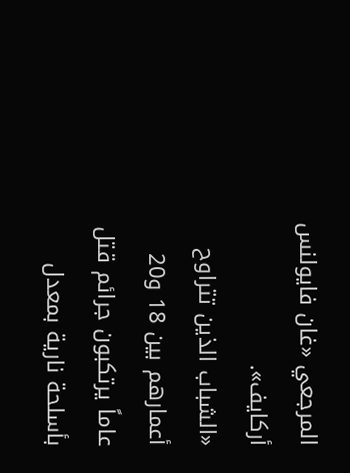المرجعي «غان فايولنس أركايف».
«الشباب الذين تتراوح أعمارهم بين 18 و20 عاماً يرتكبون جرائم قتل بأسلحة نارية بمعدل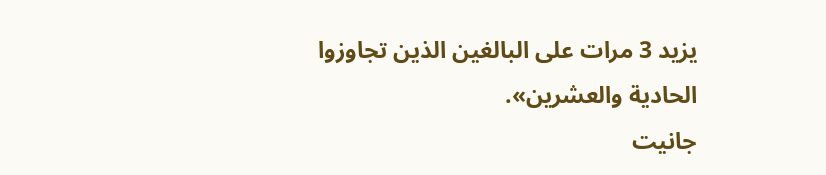يزيد 3 مرات على البالغين الذين تجاوزوا الحادية والعشرين».
جانيت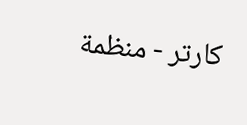كارتر - منظمة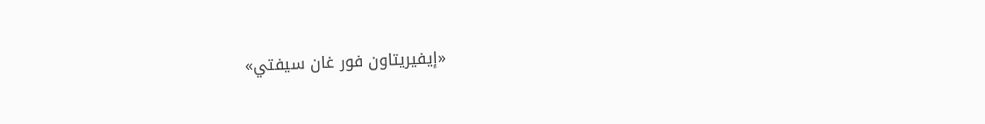«إيفيريتاون فور غان سيفتي»